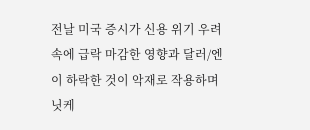전날 미국 증시가 신용 위기 우려 속에 급락 마감한 영향과 달러/엔이 하락한 것이 악재로 작용하며 닛케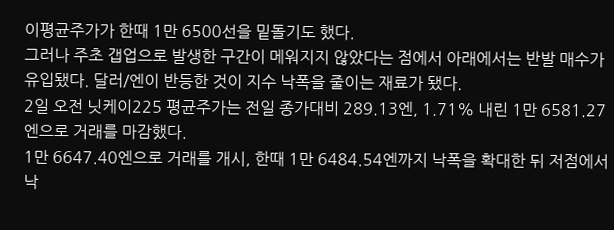이평균주가가 한때 1만 6500선을 밑돌기도 했다.
그러나 주초 갭업으로 발생한 구간이 메워지지 않았다는 점에서 아래에서는 반발 매수가 유입됐다. 달러/엔이 반등한 것이 지수 낙폭을 줄이는 재료가 됐다.
2일 오전 닛케이225 평균주가는 전일 종가대비 289.13엔, 1.71% 내린 1만 6581.27엔으로 거래를 마감했다.
1만 6647.40엔으로 거래를 개시, 한때 1만 6484.54엔까지 낙폭을 확대한 뒤 저점에서 낙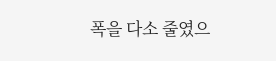폭을 다소 줄였으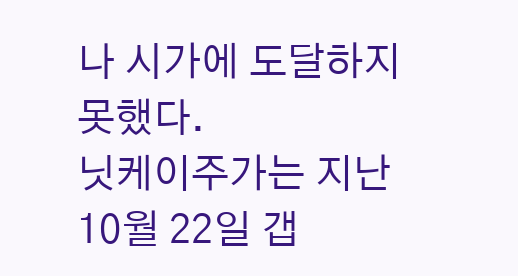나 시가에 도달하지 못했다.
닛케이주가는 지난 10월 22일 갭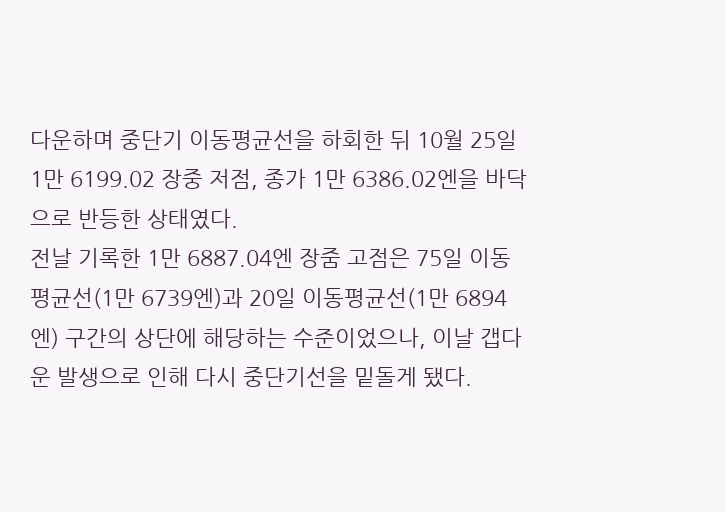다운하며 중단기 이동평균선을 하회한 뒤 10월 25일 1만 6199.02 장중 저점, 종가 1만 6386.02엔을 바닥으로 반등한 상태였다.
전날 기록한 1만 6887.04엔 장줌 고점은 75일 이동평균선(1만 6739엔)과 20일 이동평균선(1만 6894엔) 구간의 상단에 해당하는 수준이었으나, 이날 갭다운 발생으로 인해 다시 중단기선을 밑돌게 됐다.